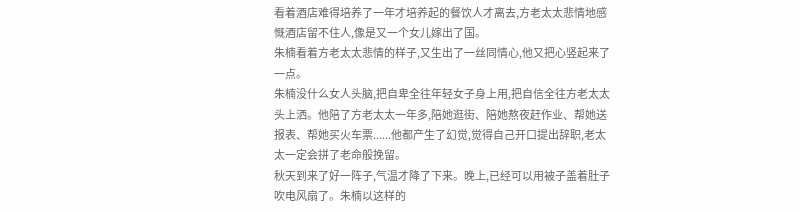看着酒店难得培养了一年才培养起的餐饮人才离去,方老太太悲情地感慨酒店留不住人,像是又一个女儿嫁出了国。
朱楠看着方老太太悲情的样子,又生出了一丝同情心,他又把心竖起来了一点。
朱楠没什么女人头脑,把自卑全往年轻女子身上用,把自信全往方老太太头上洒。他陪了方老太太一年多,陪她逛街、陪她熬夜赶作业、帮她送报表、帮她买火车票......他都产生了幻觉,觉得自己开口提出辞职,老太太一定会拼了老命般挽留。
秋天到来了好一阵子,气温才降了下来。晚上,已经可以用被子盖着肚子吹电风扇了。朱楠以这样的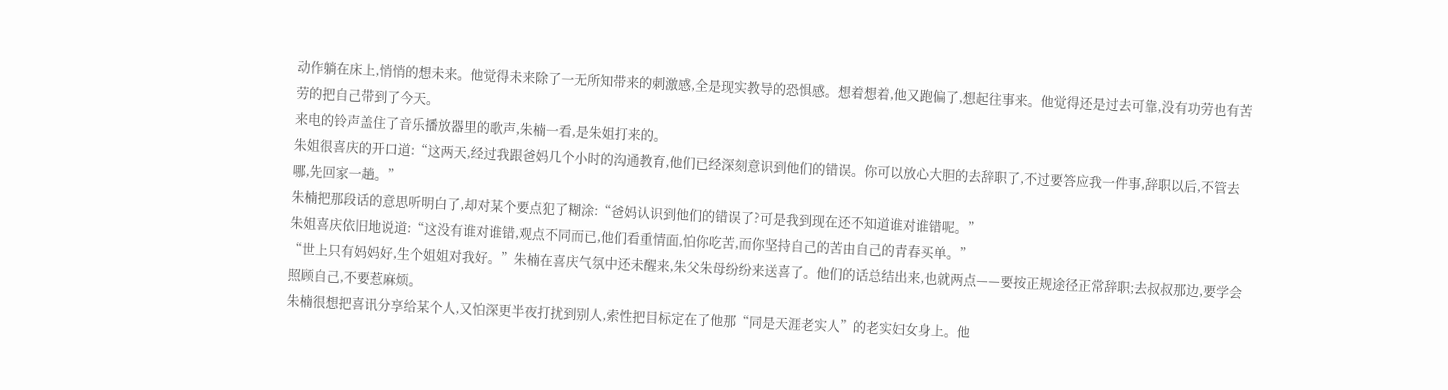动作躺在床上,悄悄的想未来。他觉得未来除了一无所知带来的刺激感,全是现实教导的恐惧感。想着想着,他又跑偏了,想起往事来。他觉得还是过去可靠,没有功劳也有苦劳的把自己带到了今天。
来电的铃声盖住了音乐播放器里的歌声,朱楠一看,是朱姐打来的。
朱姐很喜庆的开口道:“这两天,经过我跟爸妈几个小时的沟通教育,他们已经深刻意识到他们的错误。你可以放心大胆的去辞职了,不过要答应我一件事,辞职以后,不管去哪,先回家一趟。”
朱楠把那段话的意思听明白了,却对某个要点犯了糊涂:“爸妈认识到他们的错误了?可是我到现在还不知道谁对谁错呢。”
朱姐喜庆依旧地说道:“这没有谁对谁错,观点不同而已,他们看重情面,怕你吃苦,而你坚持自己的苦由自己的青春买单。”
“世上只有妈妈好,生个姐姐对我好。”朱楠在喜庆气氛中还未醒来,朱父朱母纷纷来送喜了。他们的话总结出来,也就两点——要按正规途径正常辞职;去叔叔那边,要学会照顾自己,不要惹麻烦。
朱楠很想把喜讯分享给某个人,又怕深更半夜打扰到别人,索性把目标定在了他那“同是天涯老实人”的老实妇女身上。他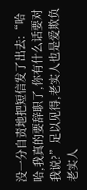没一分自责地把短信发了出去:“哈哈,我真的要辞职了,你有什么话要对我说?”足以见得,老实人也是爱欺负老实人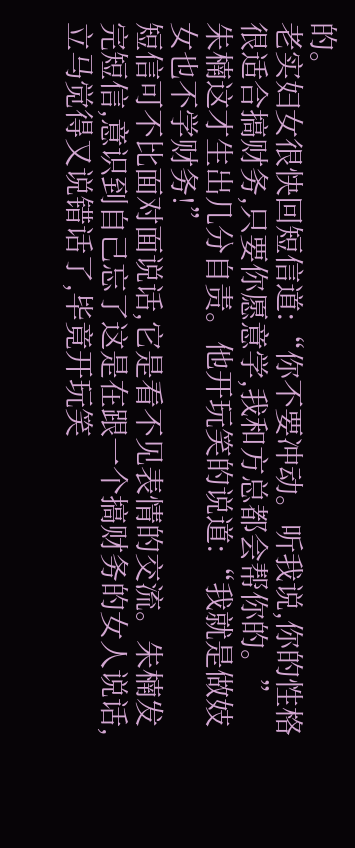的。
老实妇女很快回短信道:“你不要冲动。听我说,你的性格很适合搞财务,只要你愿意学,我和方总都会帮你的。”
朱楠这才生出几分自责。他开玩笑的说道:“我就是做妓女也不学财务!”
短信可不比面对面说话,它是看不见表情的交流。朱楠发完短信,意识到自己忘了这是在跟一个搞财务的女人说话,立马觉得又说错话了,毕竟开玩笑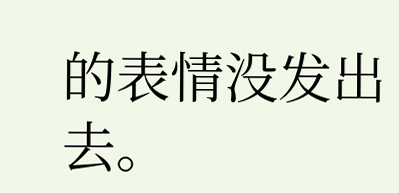的表情没发出去。